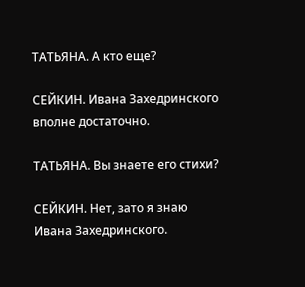ТАТЬЯНА. А кто еще?

СЕЙКИН. Ивана Захедринского вполне достаточно.

ТАТЬЯНА. Вы знаете его стихи?

СЕЙКИН. Нет, зато я знаю Ивана Захедринского.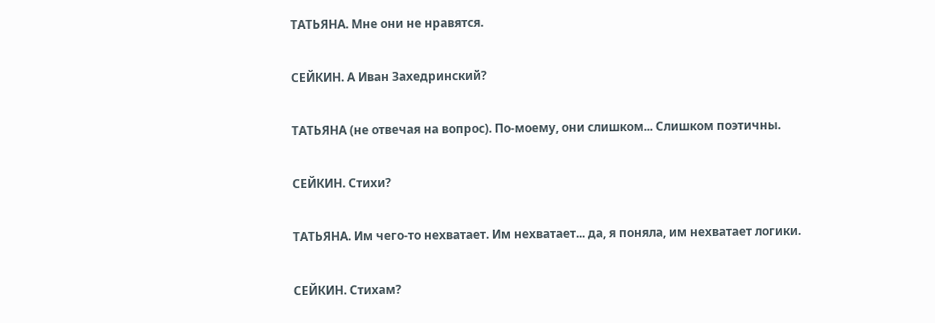ТАТЬЯНА. Мне они не нравятся.

СЕЙКИН. А Иван Захедринский?

ТАТЬЯНА (не отвечая на вопрос). По-моему, они слишком... Слишком поэтичны.

СЕЙКИН. Стихи?

ТАТЬЯНА. Им чего-то нехватает. Им нехватает... да, я поняла, им нехватает логики.

СЕЙКИН. Стихам?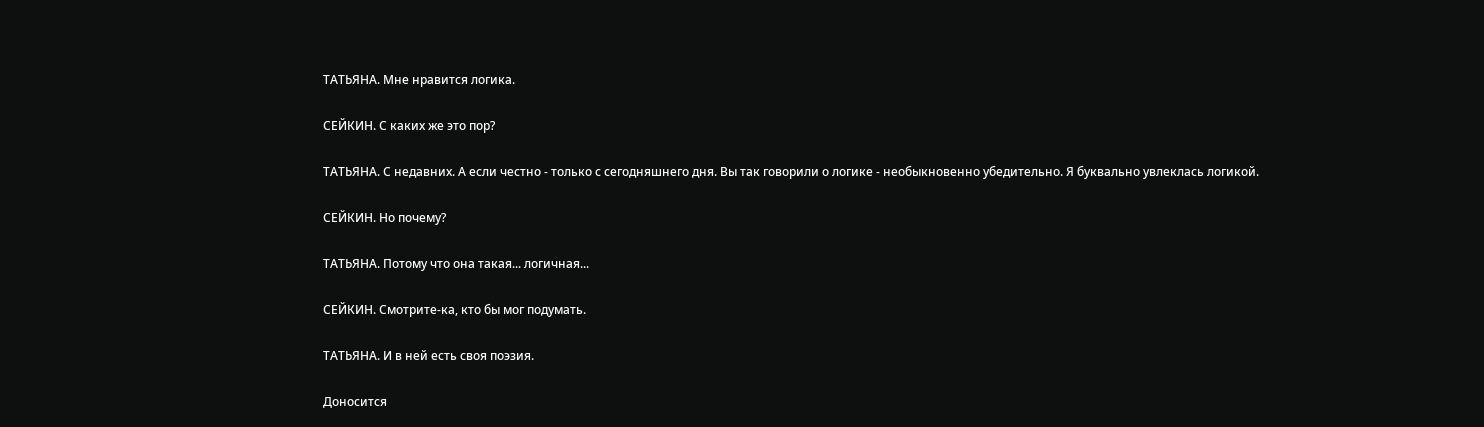ТАТЬЯНА. Мне нравится логика.

СЕЙКИН. С каких же это пор?

ТАТЬЯНА. С недавних. А если честно - только с сегодняшнего дня. Вы так говорили о логике - необыкновенно убедительно. Я буквально увлеклась логикой.

СЕЙКИН. Но почему?

ТАТЬЯНА. Потому что она такая... логичная...

СЕЙКИН. Смотрите-ка, кто бы мог подумать.

ТАТЬЯНА. И в ней есть своя поэзия.

Доносится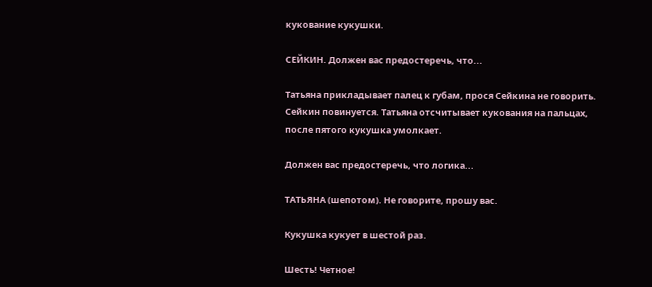кукование кукушки.

СЕЙКИН. Должен вас предостеречь, что...

Татьяна прикладывает палец к губам, прося Сейкина не говорить. Сейкин повинуется. Татьяна отсчитывает кукования на пальцах, после пятого кукушка умолкает.

Должен вас предостеречь, что логика...

ТАТЬЯНА (шепотом). Не говорите, прошу вас.

Кукушка кукует в шестой раз.

Шесть! Четное!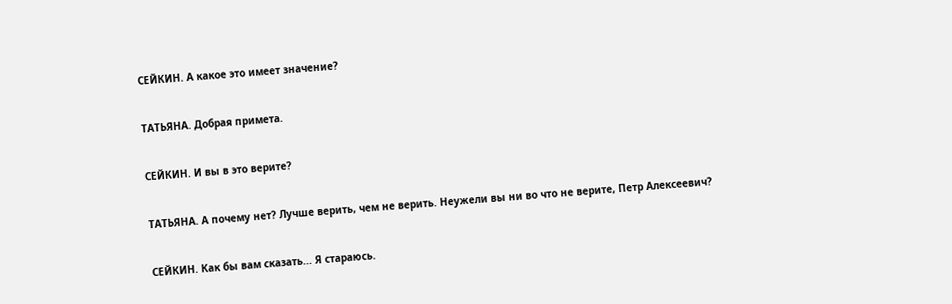СЕЙКИН. А какое это имеет значение?

ТАТЬЯНА. Добрая примета.

СЕЙКИН. И вы в это верите?

ТАТЬЯНА. А почему нет? Лучше верить, чем не верить. Неужели вы ни во что не верите, Петр Алексеевич?

СЕЙКИН. Как бы вам сказать... Я стараюсь.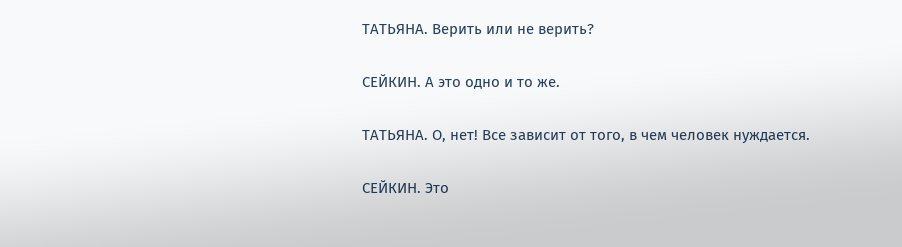ТАТЬЯНА. Верить или не верить?

СЕЙКИН. А это одно и то же.

ТАТЬЯНА. О, нет! Все зависит от того, в чем человек нуждается.

СЕЙКИН. Это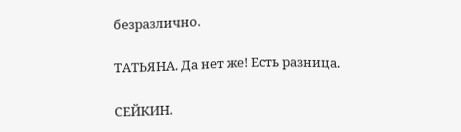безразлично.

ТАТЬЯНА. Да нет же! Есть разница.

СЕЙКИН.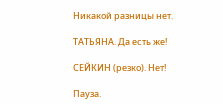Никакой разницы нет.

ТАТЬЯНА. Да есть же!

СЕЙКИН (резко). Нет!

Пауза.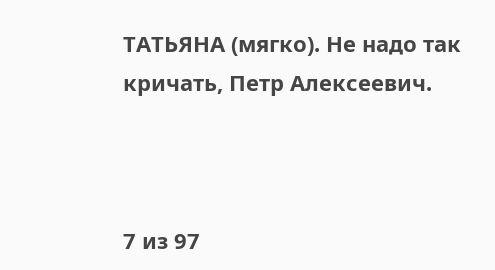ТАТЬЯНА (мягко). Не надо так кричать, Петр Алексеевич.



7 из 97